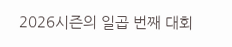2026시즌의 일곱 번째 대회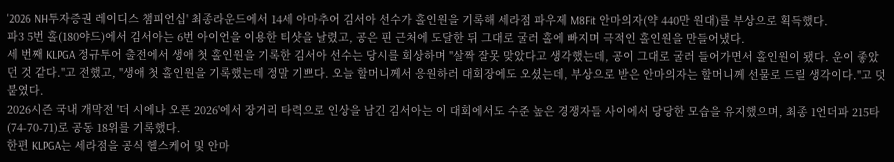'2026 NH투자증권 레이디스 챔피언십' 최종라운드에서 14세 아마추어 김서아 선수가 홀인원을 기록해 세라점 파우제 M8Fit 안마의자(약 440만 원대)를 부상으로 획득했다.
파3 5번 홀(180야드)에서 김서아는 6번 아이언을 이용한 티샷을 날렸고, 공은 핀 근처에 도달한 뒤 그대로 굴러 홀에 빠지며 극적인 홀인원을 만들어냈다.
세 번째 KLPGA 정규투어 출전에서 생애 첫 홀인원을 기록한 김서아 선수는 당시를 회상하며 "살짝 잘못 맞았다고 생각했는데, 공이 그대로 굴러 들어가면서 홀인원이 됐다. 운이 좋았던 것 같다."고 전했고, "생애 첫 홀인원을 기록했는데 정말 기쁘다. 오늘 할머니께서 응원하러 대회장에도 오셨는데, 부상으로 받은 안마의자는 할머니께 선물로 드릴 생각이다."고 덧붙였다.
2026시즌 국내 개막전 '더 시에나 오픈 2026'에서 장거리 타력으로 인상을 남긴 김서아는 이 대회에서도 수준 높은 경쟁자들 사이에서 당당한 모습을 유지했으며, 최종 1언더파 215타(74-70-71)로 공동 18위를 기록했다.
한편 KLPGA는 세라점을 공식 헬스케어 및 안마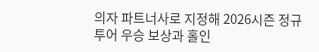의자 파트너사로 지정해 2026시즌 정규투어 우승 보상과 홀인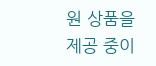원 상품을 제공 중이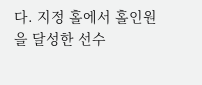다. 지정 홀에서 홀인원을 달성한 선수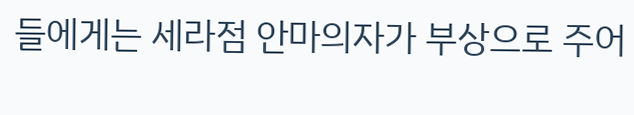들에게는 세라점 안마의자가 부상으로 주어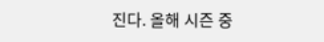진다. 올해 시즌 중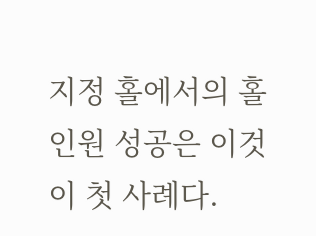지정 홀에서의 홀인원 성공은 이것이 첫 사례다.